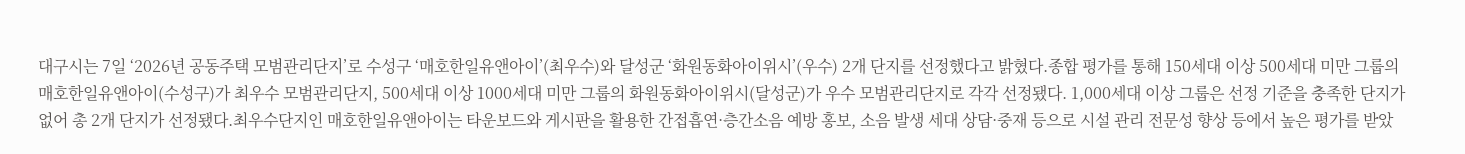대구시는 7일 ‘2026년 공동주택 모범관리단지’로 수성구 ‘매호한일유앤아이’(최우수)와 달성군 ‘화원동화아이위시’(우수) 2개 단지를 선정했다고 밝혔다.종합 평가를 통해 150세대 이상 500세대 미만 그룹의 매호한일유앤아이(수성구)가 최우수 모범관리단지, 500세대 이상 1000세대 미만 그룹의 화원동화아이위시(달성군)가 우수 모범관리단지로 각각 선정됐다. 1,000세대 이상 그룹은 선정 기준을 충족한 단지가 없어 총 2개 단지가 선정됐다.최우수단지인 매호한일유앤아이는 타운보드와 게시판을 활용한 간접흡연·층간소음 예방 홍보, 소음 발생 세대 상담·중재 등으로 시설 관리 전문성 향상 등에서 높은 평가를 받았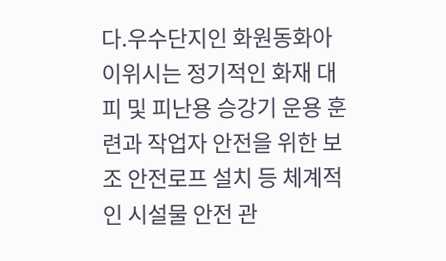다.우수단지인 화원동화아이위시는 정기적인 화재 대피 및 피난용 승강기 운용 훈련과 작업자 안전을 위한 보조 안전로프 설치 등 체계적인 시설물 안전 관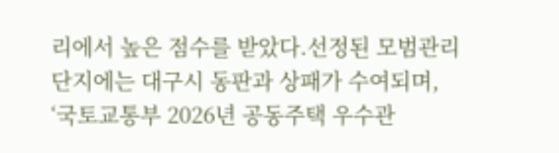리에서 높은 점수를 받았다.선정된 모범관리단지에는 대구시 동판과 상패가 수여되며, ‘국토교통부 2026년 공동주택 우수관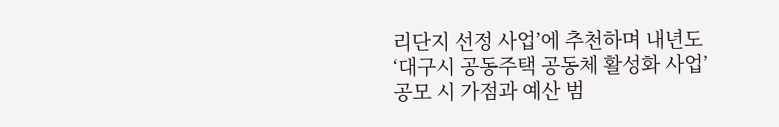리단지 선정 사업’에 추천하며 내년도 ‘대구시 공동주택 공동체 활성화 사업’ 공모 시 가점과 예산 범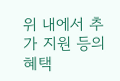위 내에서 추가 지원 등의 혜택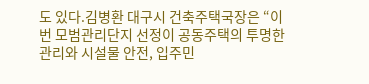도 있다.김병환 대구시 건축주택국장은 “이번 모범관리단지 선정이 공동주택의 투명한 관리와 시설물 안전, 입주민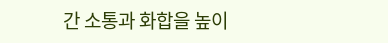간 소통과 화합을 높이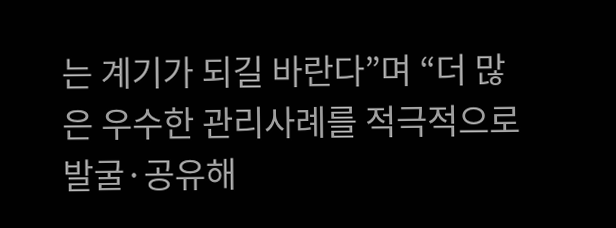는 계기가 되길 바란다”며 “더 많은 우수한 관리사례를 적극적으로 발굴·공유해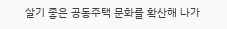살기 좋은 공동주택 문화를 확산해 나가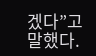겠다”고 말했다.